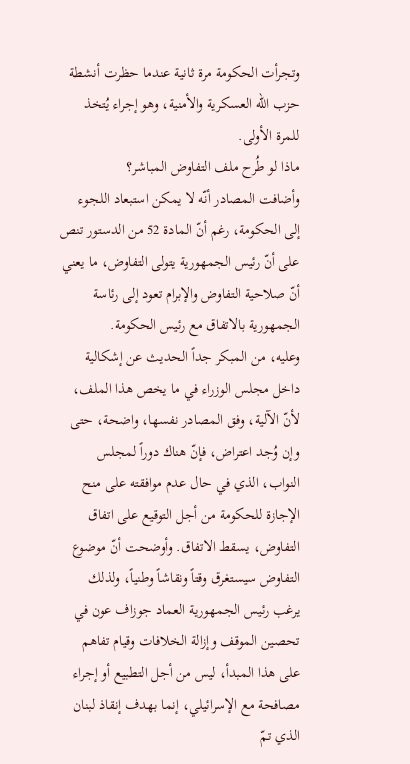وتجرأت الحكومة مرة ثانية عندما حظرت أنشطة حزب الله العسكرية والأمنية، وهو إجراء يُتخذ للمرة الأولى.
ماذا لو طُرح ملف التفاوض المباشر؟
وأضافت المصادر أنّه لا يمكن استبعاد اللجوء إلى الحكومة، رغم أنّ المادة 52 من الدستور تنص على أنّ رئيس الجمهورية يتولى التفاوض، ما يعني أنّ صلاحية التفاوض والإبرام تعود إلى رئاسة الجمهورية بالاتفاق مع رئيس الحكومة.
وعليه، من المبكر جداً الحديث عن إشكالية داخل مجلس الوزراء في ما يخص هذا الملف، لأنّ الآلية، وفق المصادر نفسها، واضحة، حتى وإن وُجد اعتراض، فإنّ هناك دوراً لمجلس النواب، الذي في حال عدم موافقته على منح الإجازة للحكومة من أجل التوقيع على اتفاق التفاوض، يسقط الاتفاق. وأوضحت أنّ موضوع التفاوض سيستغرق وقتاً ونقاشاً وطنياً، ولذلك يرغب رئيس الجمهورية العماد جوزاف عون في تحصين الموقف وإزالة الخلافات وقيام تفاهم على هذا المبدأ، ليس من أجل التطبيع أو إجراء مصافحة مع الإسرائيلي، إنما بهدف إنقاذ لبنان الذي تمّ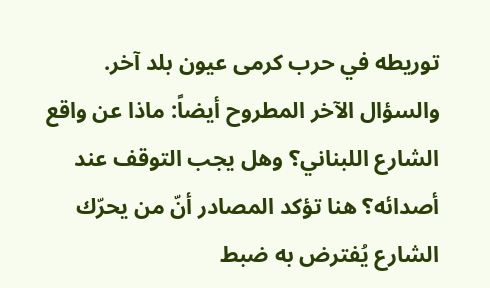توريطه في حرب كرمى عيون بلد آخر.
والسؤال الآخر المطروح أيضاً: ماذا عن واقع الشارع اللبناني؟ وهل يجب التوقف عند أصدائه؟ هنا تؤكد المصادر أنّ من يحرّك الشارع يُفترض به ضبط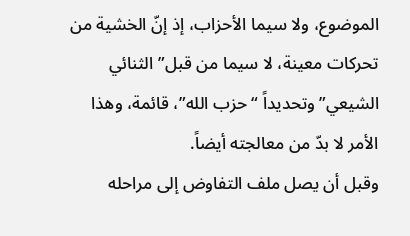الموضوع، ولا سيما الأحزاب، إذ إنّ الخشية من تحركات معينة، لا سيما من قبل”الثنائي الشيعي” وتحديداً “حزب الله”، قائمة، وهذا الأمر لا بدّ من معالجته أيضاً.
وقبل أن يصل ملف التفاوض إلى مراحله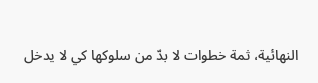النهائية، ثمة خطوات لا بدّ من سلوكها كي لا يدخل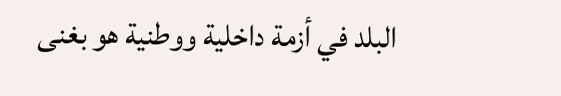البلد في أزمة داخلية ووطنية هو بغنى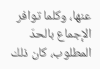عنها، وكلما توافر الإجماع بالحدّ المطلوب، كان ذلك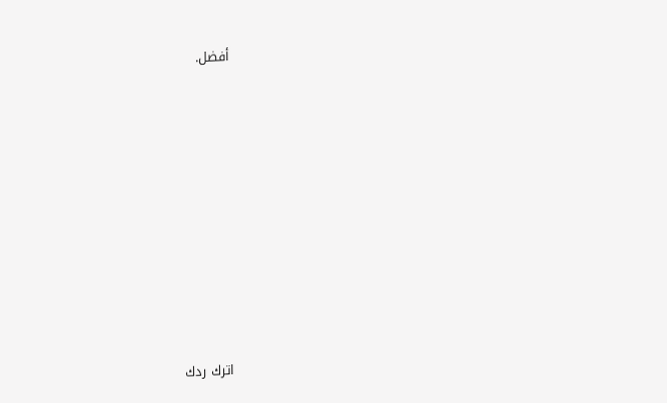أفضل.












اترك ردك